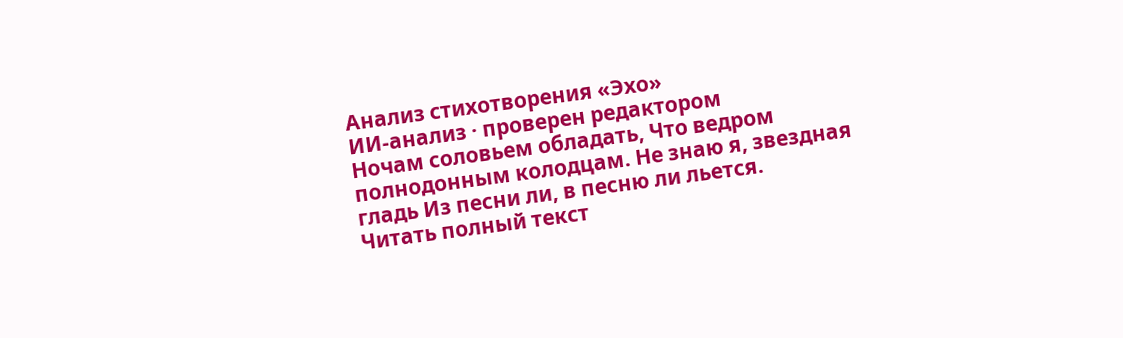Анализ стихотворения «Эхо»
ИИ-анализ · проверен редактором
Ночам соловьем обладать, Что ведром полнодонным колодцам. Не знаю я, звездная гладь Из песни ли, в песню ли льется.
Читать полный текст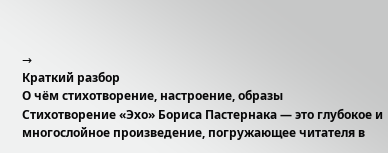→
Краткий разбор
О чём стихотворение, настроение, образы
Стихотворение «Эхо» Бориса Пастернака — это глубокое и многослойное произведение, погружающее читателя в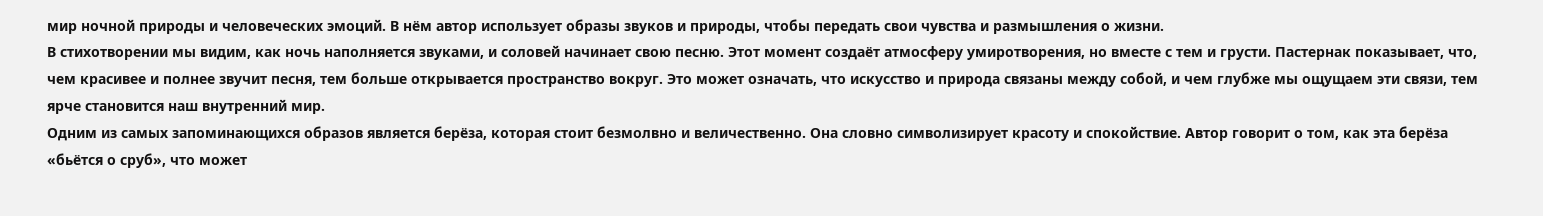мир ночной природы и человеческих эмоций. В нём автор использует образы звуков и природы, чтобы передать свои чувства и размышления о жизни.
В стихотворении мы видим, как ночь наполняется звуками, и соловей начинает свою песню. Этот момент создаёт атмосферу умиротворения, но вместе с тем и грусти. Пастернак показывает, что, чем красивее и полнее звучит песня, тем больше открывается пространство вокруг. Это может означать, что искусство и природа связаны между собой, и чем глубже мы ощущаем эти связи, тем ярче становится наш внутренний мир.
Одним из самых запоминающихся образов является берёза, которая стоит безмолвно и величественно. Она словно символизирует красоту и спокойствие. Автор говорит о том, как эта берёза «бьётся о сруб», что может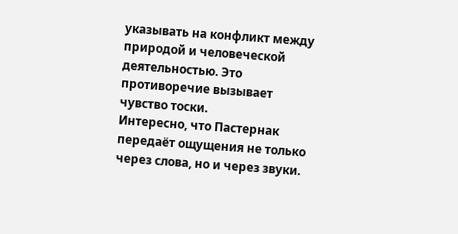указывать на конфликт между природой и человеческой деятельностью. Это противоречие вызывает чувство тоски.
Интересно, что Пастернак передаёт ощущения не только через слова, но и через звуки.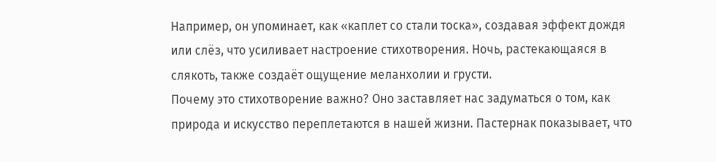Например, он упоминает, как «каплет со стали тоска», создавая эффект дождя или слёз, что усиливает настроение стихотворения. Ночь, растекающаяся в слякоть, также создаёт ощущение меланхолии и грусти.
Почему это стихотворение важно? Оно заставляет нас задуматься о том, как природа и искусство переплетаются в нашей жизни. Пастернак показывает, что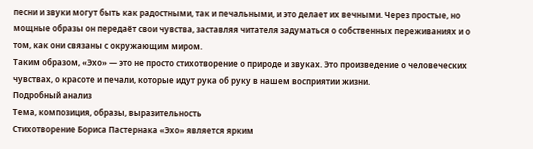песни и звуки могут быть как радостными, так и печальными, и это делает их вечными. Через простые, но мощные образы он передаёт свои чувства, заставляя читателя задуматься о собственных переживаниях и о том, как они связаны с окружающим миром.
Таким образом, «Эхо» — это не просто стихотворение о природе и звуках. Это произведение о человеческих чувствах, о красоте и печали, которые идут рука об руку в нашем восприятии жизни.
Подробный анализ
Тема, композиция, образы, выразительность
Стихотворение Бориса Пастернака «Эхо» является ярким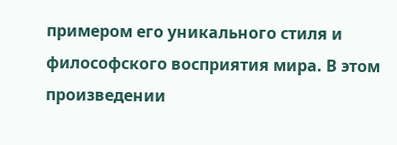примером его уникального стиля и философского восприятия мира. В этом произведении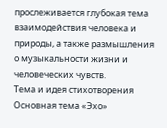прослеживается глубокая тема взаимодействия человека и природы, а также размышления о музыкальности жизни и человеческих чувств.
Тема и идея стихотворения
Основная тема «Эхо»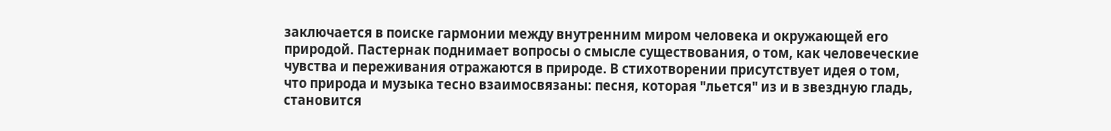заключается в поиске гармонии между внутренним миром человека и окружающей его природой. Пастернак поднимает вопросы о смысле существования, о том, как человеческие чувства и переживания отражаются в природе. В стихотворении присутствует идея о том, что природа и музыка тесно взаимосвязаны: песня, которая "льется" из и в звездную гладь, становится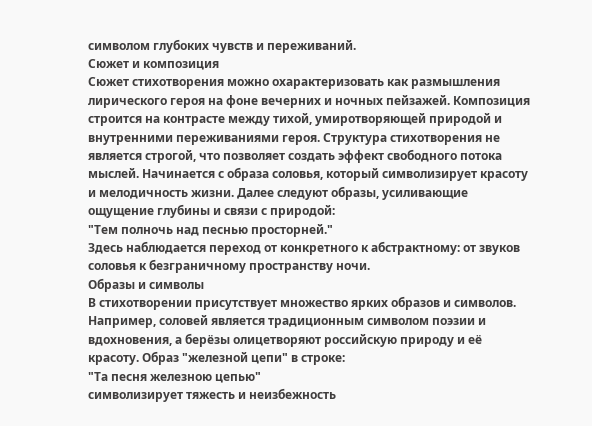символом глубоких чувств и переживаний.
Сюжет и композиция
Сюжет стихотворения можно охарактеризовать как размышления лирического героя на фоне вечерних и ночных пейзажей. Композиция строится на контрасте между тихой, умиротворяющей природой и внутренними переживаниями героя. Структура стихотворения не является строгой, что позволяет создать эффект свободного потока мыслей. Начинается с образа соловья, который символизирует красоту и мелодичность жизни. Далее следуют образы, усиливающие ощущение глубины и связи с природой:
"Тем полночь над песнью просторней."
Здесь наблюдается переход от конкретного к абстрактному: от звуков соловья к безграничному пространству ночи.
Образы и символы
В стихотворении присутствует множество ярких образов и символов. Например, соловей является традиционным символом поэзии и вдохновения, а берёзы олицетворяют российскую природу и её красоту. Образ "железной цепи" в строке:
"Та песня железною цепью"
символизирует тяжесть и неизбежность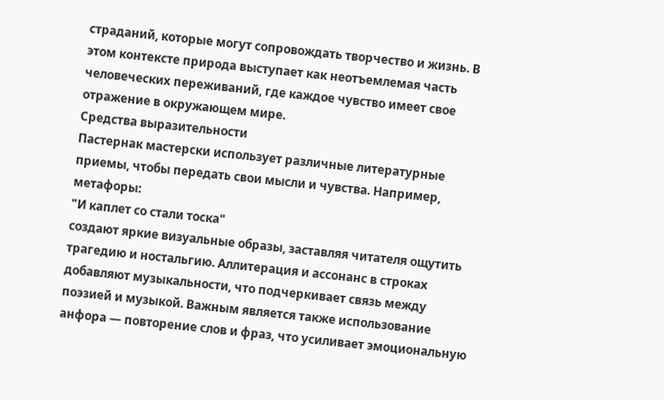страданий, которые могут сопровождать творчество и жизнь. В этом контексте природа выступает как неотъемлемая часть человеческих переживаний, где каждое чувство имеет свое отражение в окружающем мире.
Средства выразительности
Пастернак мастерски использует различные литературные приемы, чтобы передать свои мысли и чувства. Например, метафоры:
"И каплет со стали тоска"
создают яркие визуальные образы, заставляя читателя ощутить трагедию и ностальгию. Аллитерация и ассонанс в строках добавляют музыкальности, что подчеркивает связь между поэзией и музыкой. Важным является также использование анфора — повторение слов и фраз, что усиливает эмоциональную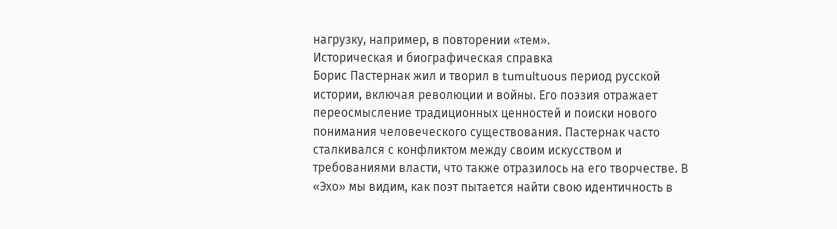нагрузку, например, в повторении «тем».
Историческая и биографическая справка
Борис Пастернак жил и творил в tumultuous период русской истории, включая революции и войны. Его поэзия отражает переосмысление традиционных ценностей и поиски нового понимания человеческого существования. Пастернак часто сталкивался с конфликтом между своим искусством и требованиями власти, что также отразилось на его творчестве. В «Эхо» мы видим, как поэт пытается найти свою идентичность в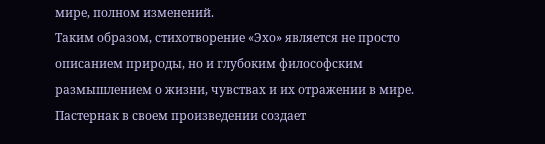мире, полном изменений.
Таким образом, стихотворение «Эхо» является не просто описанием природы, но и глубоким философским размышлением о жизни, чувствах и их отражении в мире. Пастернак в своем произведении создает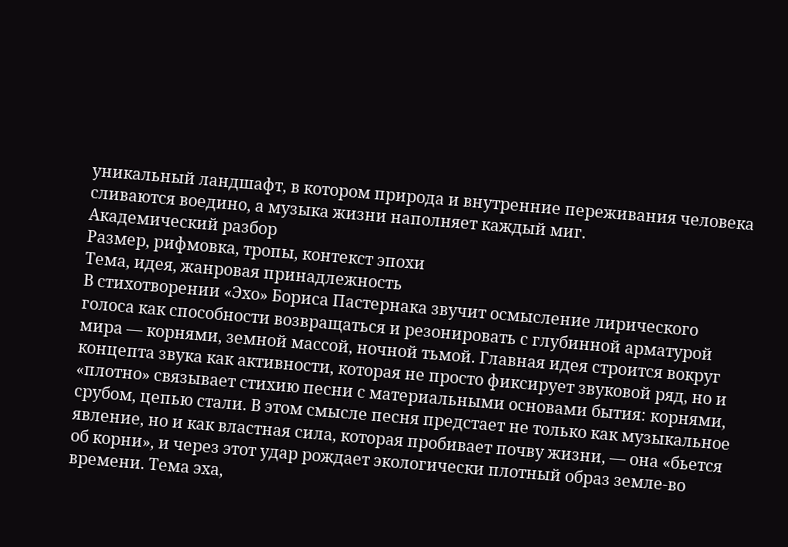уникальный ландшафт, в котором природа и внутренние переживания человека сливаются воедино, а музыка жизни наполняет каждый миг.
Академический разбор
Размер, рифмовка, тропы, контекст эпохи
Тема, идея, жанровая принадлежность
В стихотворении «Эхо» Бориса Пастернака звучит осмысление лирического голоса как способности возвращаться и резонировать с глубинной арматурой мира — корнями, земной массой, ночной тьмой. Главная идея строится вокруг концепта звука как активности, которая не просто фиксирует звуковой ряд, но и «плотно» связывает стихию песни с материальными основами бытия: корнями, срубом, цепью стали. В этом смысле песня предстает не только как музыкальное явление, но и как властная сила, которая пробивает почву жизни, — она «бьется об корни», и через этот удар рождает экологически плотный образ земле-во времени. Тема эха,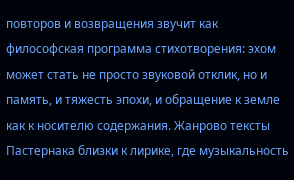повторов и возвращения звучит как философская программа стихотворения: эхом может стать не просто звуковой отклик, но и память, и тяжесть эпохи, и обращение к земле как к носителю содержания. Жанрово тексты Пастернака близки к лирике, где музыкальность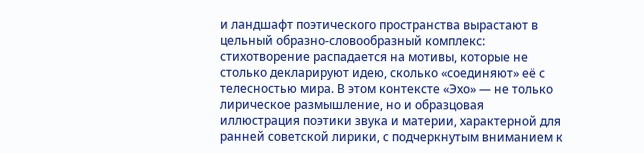и ландшафт поэтического пространства вырастают в цельный образно-словообразный комплекс: стихотворение распадается на мотивы, которые не столько декларируют идею, сколько «соединяют» её с телесностью мира. В этом контексте «Эхо» — не только лирическое размышление, но и образцовая иллюстрация поэтики звука и материи, характерной для ранней советской лирики, с подчеркнутым вниманием к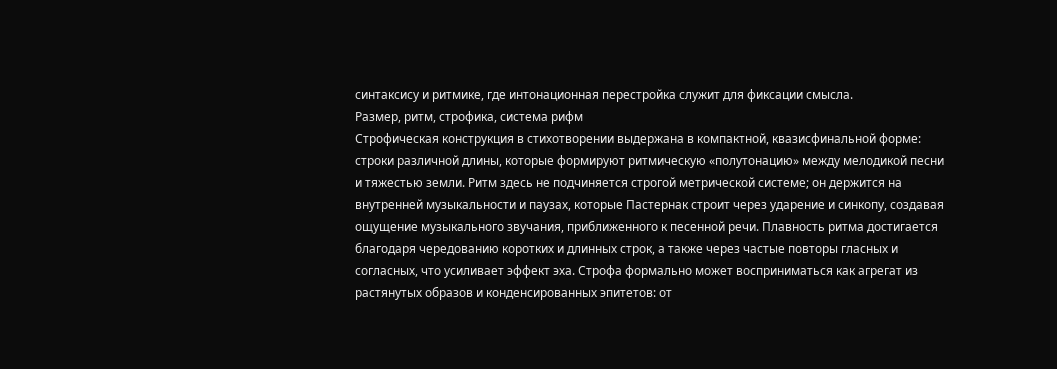синтаксису и ритмике, где интонационная перестройка служит для фиксации смысла.
Размер, ритм, строфика, система рифм
Строфическая конструкция в стихотворении выдержана в компактной, квазисфинальной форме: строки различной длины, которые формируют ритмическую «полутонацию» между мелодикой песни и тяжестью земли. Ритм здесь не подчиняется строгой метрической системе; он держится на внутренней музыкальности и паузах, которые Пастернак строит через ударение и синкопу, создавая ощущение музыкального звучания, приближенного к песенной речи. Плавность ритма достигается благодаря чередованию коротких и длинных строк, а также через частые повторы гласных и согласных, что усиливает эффект эха. Строфа формально может восприниматься как агрегат из растянутых образов и конденсированных эпитетов: от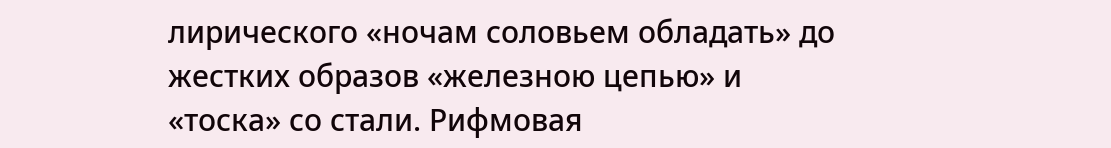лирического «ночам соловьем обладать» до жестких образов «железною цепью» и «тоска» со стали. Рифмовая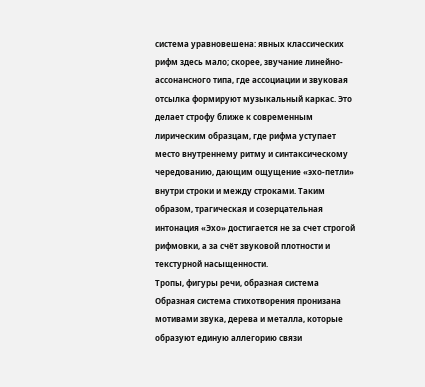система уравновешена: явных классических рифм здесь мало; скорее, звучание линейно-ассонансного типа, где ассоциации и звуковая отсылка формируют музыкальный каркас. Это делает строфу ближе к современным лирическим образцам, где рифма уступает место внутреннему ритму и синтаксическому чередованию, дающим ощущение «эхо-петли» внутри строки и между строками. Таким образом, трагическая и созерцательная интонация «Эхо» достигается не за счет строгой рифмовки, а за счёт звуковой плотности и текстурной насыщенности.
Тропы, фигуры речи, образная система
Образная система стихотворения пронизана мотивами звука, дерева и металла, которые образуют единую аллегорию связи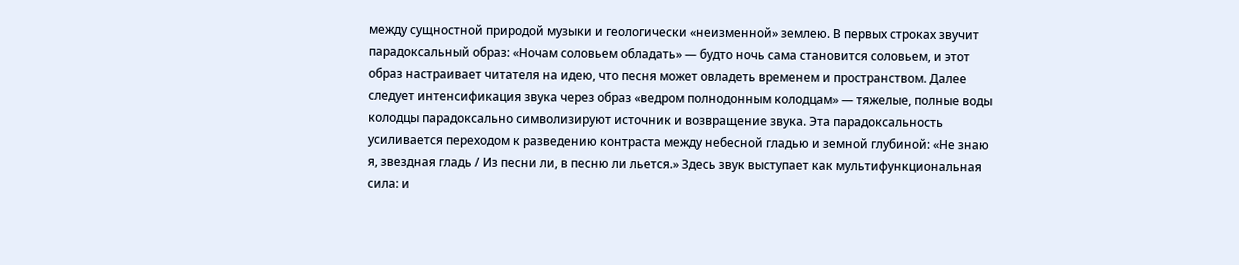между сущностной природой музыки и геологически «неизменной» землею. В первых строках звучит парадоксальный образ: «Ночам соловьем обладать» — будто ночь сама становится соловьем, и этот образ настраивает читателя на идею, что песня может овладеть временем и пространством. Далее следует интенсификация звука через образ «ведром полнодонным колодцам» — тяжелые, полные воды колодцы парадоксально символизируют источник и возвращение звука. Эта парадоксальность усиливается переходом к разведению контраста между небесной гладью и земной глубиной: «Не знаю я, звездная гладь / Из песни ли, в песню ли льется.» Здесь звук выступает как мультифункциональная сила: и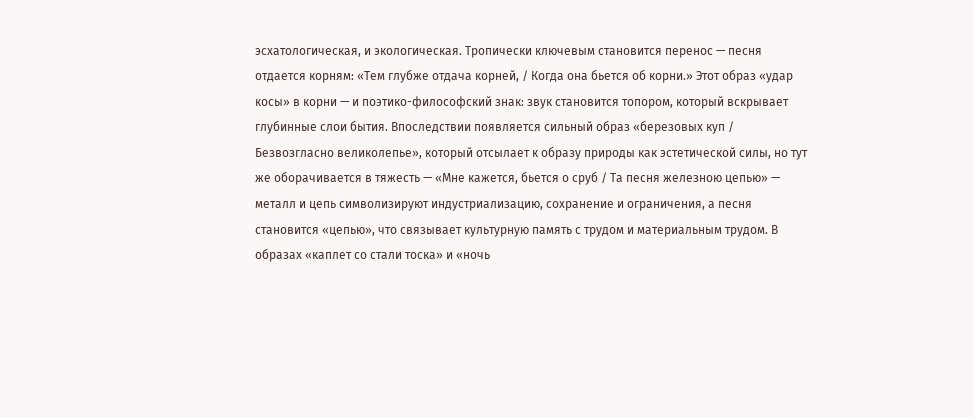эсхатологическая, и экологическая. Тропически ключевым становится перенос — песня отдается корням: «Тем глубже отдача корней, / Когда она бьется об корни.» Этот образ «удар косы» в корни — и поэтико-философский знак: звук становится топором, который вскрывает глубинные слои бытия. Впоследствии появляется сильный образ «березовых куп / Безвозгласно великолепье», который отсылает к образу природы как эстетической силы, но тут же оборачивается в тяжесть — «Мне кажется, бьется о сруб / Та песня железною цепью» — металл и цепь символизируют индустриализацию, сохранение и ограничения, а песня становится «цепью», что связывает культурную память с трудом и материальным трудом. В образах «каплет со стали тоска» и «ночь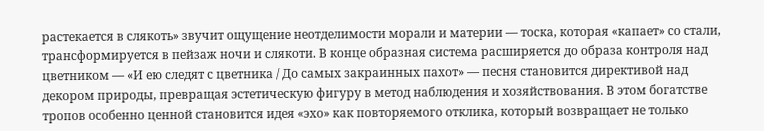растекается в слякоть» звучит ощущение неотделимости морали и материи — тоска, которая «капает» со стали, трансформируется в пейзаж ночи и слякоти. В конце образная система расширяется до образа контроля над цветником — «И ею следят с цветника / До самых закраинных пахот» — песня становится директивой над декором природы, превращая эстетическую фигуру в метод наблюдения и хозяйствования. В этом богатстве тропов особенно ценной становится идея «эхо» как повторяемого отклика, который возвращает не только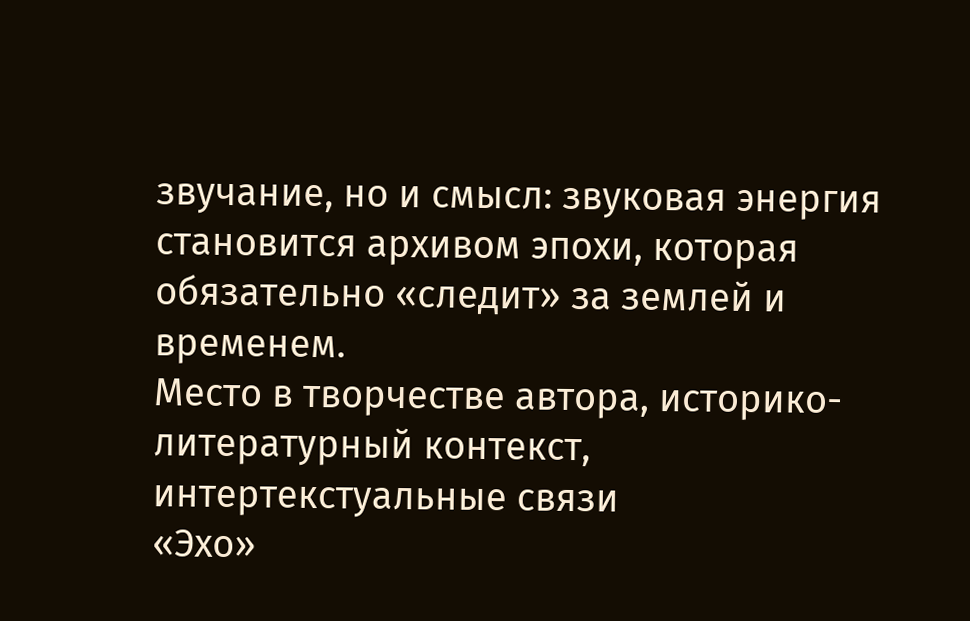звучание, но и смысл: звуковая энергия становится архивом эпохи, которая обязательно «следит» за землей и временем.
Место в творчестве автора, историко-литературный контекст, интертекстуальные связи
«Эхо»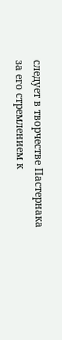следует в творчестве Пастернака за его стремлением к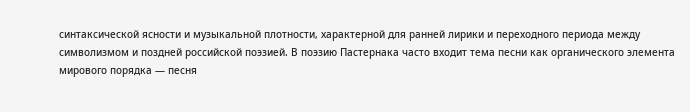синтаксической ясности и музыкальной плотности, характерной для ранней лирики и переходного периода между символизмом и поздней российской поэзией. В поэзию Пастернака часто входит тема песни как органического элемента мирового порядка — песня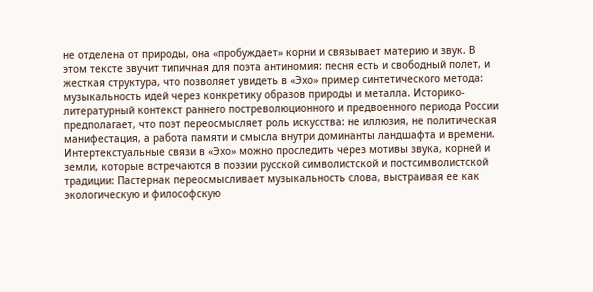не отделена от природы, она «пробуждает» корни и связывает материю и звук. В этом тексте звучит типичная для поэта антиномия: песня есть и свободный полет, и жесткая структура, что позволяет увидеть в «Эхо» пример синтетического метода: музыкальность идей через конкретику образов природы и металла. Историко-литературный контекст раннего постреволюционного и предвоенного периода России предполагает, что поэт переосмысляет роль искусства: не иллюзия, не политическая манифестация, а работа памяти и смысла внутри доминанты ландшафта и времени. Интертекстуальные связи в «Эхо» можно проследить через мотивы звука, корней и земли, которые встречаются в поэзии русской символистской и постсимволистской традиции: Пастернак переосмысливает музыкальность слова, выстраивая ее как экологическую и философскую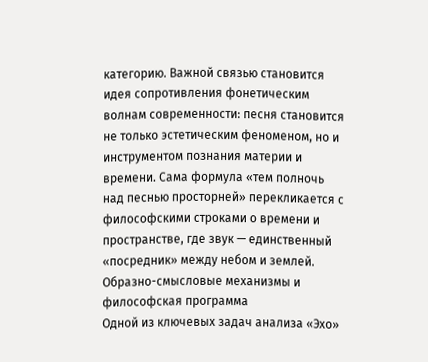категорию. Важной связью становится идея сопротивления фонетическим волнам современности: песня становится не только эстетическим феноменом, но и инструментом познания материи и времени. Сама формула «тем полночь над песнью просторней» перекликается с философскими строками о времени и пространстве, где звук — единственный «посредник» между небом и землей.
Образно-смысловые механизмы и философская программа
Одной из ключевых задач анализа «Эхо»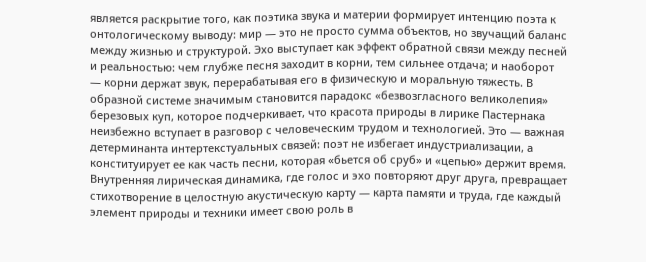является раскрытие того, как поэтика звука и материи формирует интенцию поэта к онтологическому выводу: мир — это не просто сумма объектов, но звучащий баланс между жизнью и структурой. Эхо выступает как эффект обратной связи между песней и реальностью: чем глубже песня заходит в корни, тем сильнее отдача; и наоборот — корни держат звук, перерабатывая его в физическую и моральную тяжесть. В образной системе значимым становится парадокс «безвозгласного великолепия» березовых куп, которое подчеркивает, что красота природы в лирике Пастернака неизбежно вступает в разговор с человеческим трудом и технологией. Это — важная детерминанта интертекстуальных связей: поэт не избегает индустриализации, а конституирует ее как часть песни, которая «бьется об сруб» и «цепью» держит время. Внутренняя лирическая динамика, где голос и эхо повторяют друг друга, превращает стихотворение в целостную акустическую карту — карта памяти и труда, где каждый элемент природы и техники имеет свою роль в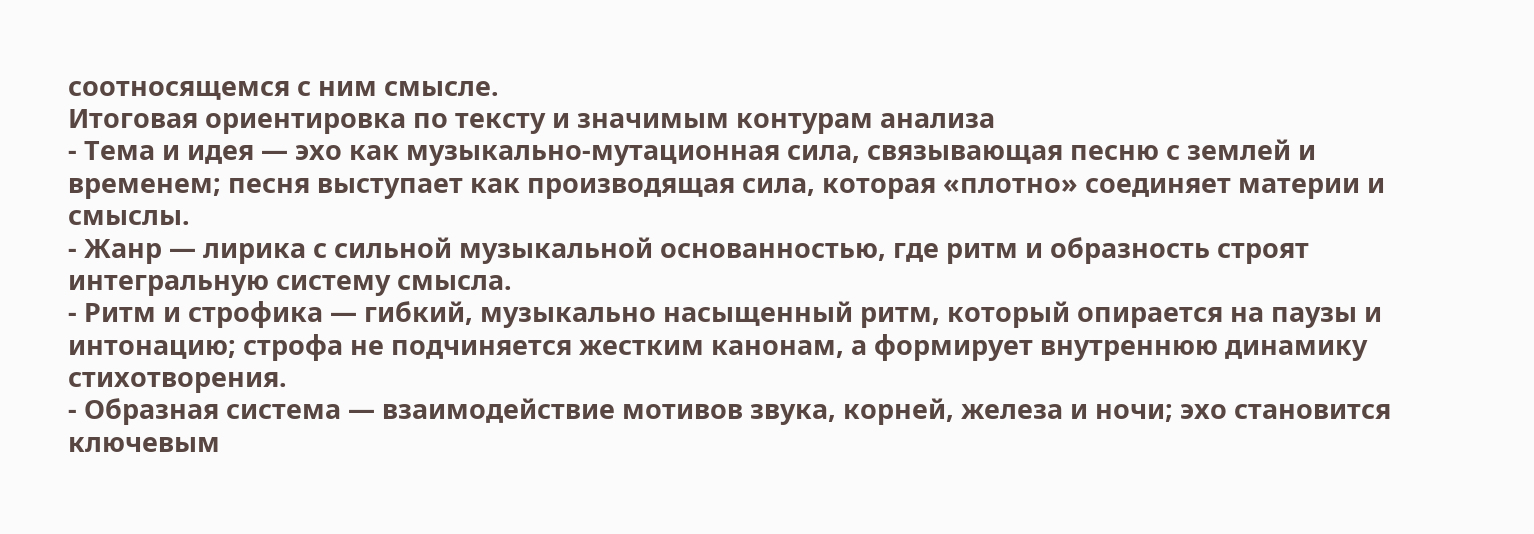соотносящемся с ним смысле.
Итоговая ориентировка по тексту и значимым контурам анализа
- Тема и идея — эхо как музыкально-мутационная сила, связывающая песню с землей и временем; песня выступает как производящая сила, которая «плотно» соединяет материи и смыслы.
- Жанр — лирика с сильной музыкальной основанностью, где ритм и образность строят интегральную систему смысла.
- Ритм и строфика — гибкий, музыкально насыщенный ритм, который опирается на паузы и интонацию; строфа не подчиняется жестким канонам, а формирует внутреннюю динамику стихотворения.
- Образная система — взаимодействие мотивов звука, корней, железа и ночи; эхо становится ключевым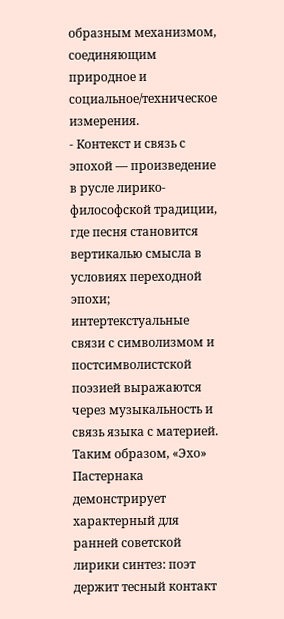образным механизмом, соединяющим природное и социальное/техническое измерения.
- Контекст и связь с эпохой — произведение в русле лирико-философской традиции, где песня становится вертикалью смысла в условиях переходной эпохи; интертекстуальные связи с символизмом и постсимволистской поэзией выражаются через музыкальность и связь языка с материей.
Таким образом, «Эхо» Пастернака демонстрирует характерный для ранней советской лирики синтез: поэт держит тесный контакт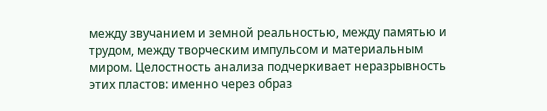между звучанием и земной реальностью, между памятью и трудом, между творческим импульсом и материальным миром. Целостность анализа подчеркивает неразрывность этих пластов: именно через образ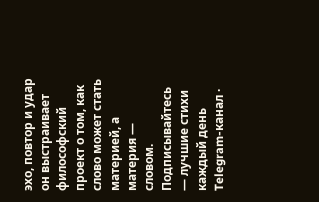эхо, повтор и удар он выстраивает философский проект о том, как слово может стать материей, а материя — словом.
Подписывайтесь — лучшие стихи каждый день
Telegram-канал ·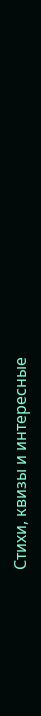Стихи, квизы и интересные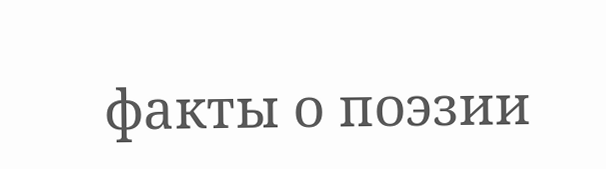факты о поэзии